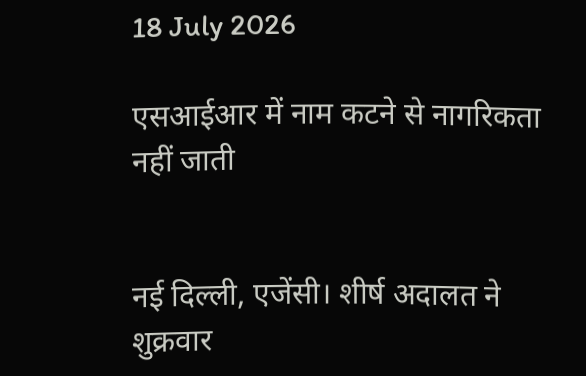18 July 2026

एसआईआर में नाम कटने से नागरिकता नहीं जाती


नई दिल्ली, एजेंसी। शीर्ष अदालत ने शुक्रवार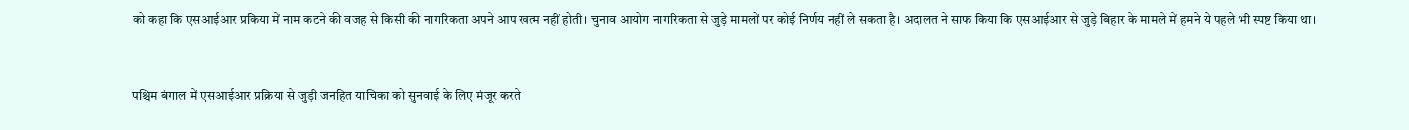को कहा कि एसआईआर प्रकिया में नाम कटने की वजह से किसी की नागरिकता अपने आप खत्म नहीं होती। चुनाव आयोग नागरिकता से जुड़े मामलों पर कोई निर्णय नहीं ले सकता है। अदालत ने साफ किया कि एसआईआर से जुड़े बिहार के मामले में हमने ये पहले भी स्पष्ट किया था।



पश्चिम बंगाल में एसआईआर प्रक्रिया से जुड़ी जनहित याचिका को सुनवाई के लिए मंजूर करते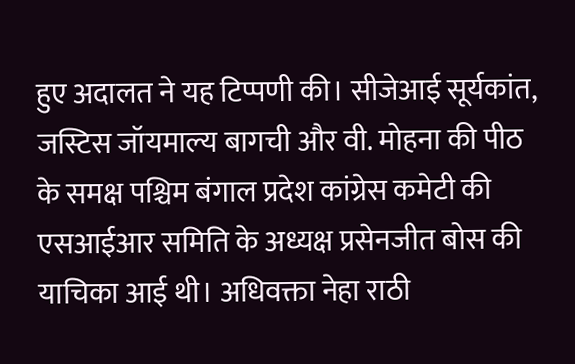हुए अदालत ने यह टिप्पणी की। सीजेआई सूर्यकांत, जस्टिस जॉयमाल्य बागची और वी. मोहना की पीठ के समक्ष पश्चिम बंगाल प्रदेश कांग्रेस कमेटी की एसआईआर समिति के अध्यक्ष प्रसेनजीत बोस की याचिका आई थी। अधिवक्ता नेहा राठी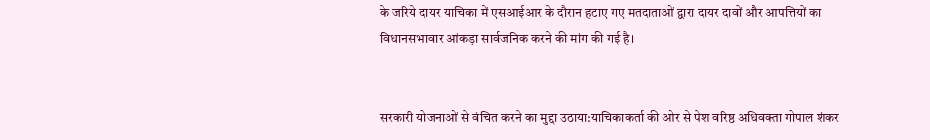के जरिये दायर याचिका में एसआईआर के दौरान हटाए गए मतदाताओं द्वारा दायर दावों और आपत्तियों का विधानसभावार आंकड़ा सार्वजनिक करने की मांग की गई है।


सरकारी योजनाओं से वंचित करने का मुद्दा उठाया:याचिकाकर्ता की ओर से पेश वरिष्ठ अधिवक्ता गोपाल शंकर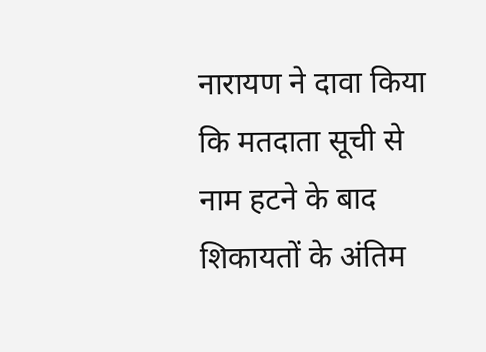नारायण ने दावा किया कि मतदाता सूची से नाम हटने के बाद शिकायतों के अंतिम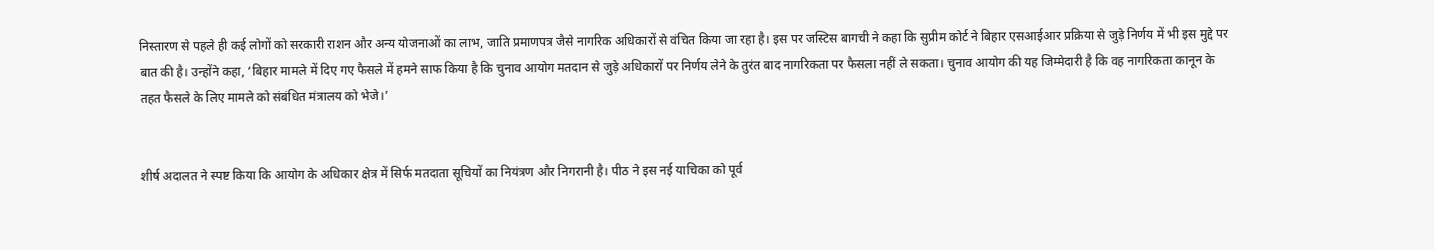निस्तारण से पहले ही कई लोगों को सरकारी राशन और अन्य योजनाओं का लाभ, जाति प्रमाणपत्र जैसे नागरिक अधिकारों से वंचित किया जा रहा है। इस पर जस्टिस बागची ने कहा कि सुप्रीम कोर्ट ने बिहार एसआईआर प्रक्रिया से जुड़े निर्णय में भी इस मुद्दे पर बात की है। उन्होंने कहा, ‘बिहार मामले में दिए गए फैसले में हमने साफ किया है कि चुनाव आयोग मतदान से जुड़े अधिकारों पर निर्णय लेने के तुरंत बाद नागरिकता पर फैसला नहीं ले सकता। चुनाव आयोग की यह जिम्मेदारी है कि वह नागरिकता कानून के तहत फैसले के लिए मामले को संबंधित मंत्रालय को भेजे।’


शीर्ष अदालत ने स्पष्ट किया कि आयोग के अधिकार क्षेत्र में सिर्फ मतदाता सूचियों का नियंत्रण और निगरानी है। पीठ ने इस नई याचिका को पूर्व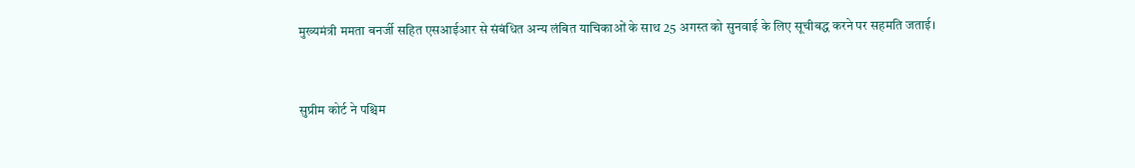मुख्यमंत्री ममता बनर्जी सहित एसआईआर से संबंधित अन्य लंबित याचिकाओं के साथ 25 अगस्त को सुनवाई के लिए सूचीबद्ध करने पर सहमति जताई।


सुप्रीम कोर्ट ने पश्चिम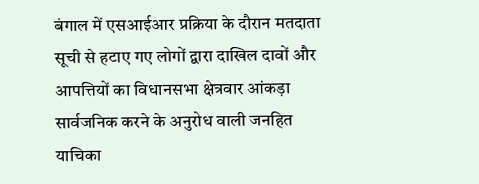बंगाल में एसआईआर प्रक्रिया के दौरान मतदाता सूची से हटाए गए लोगों द्वारा दाखिल दावों और आपत्तियों का विधानसभा क्षेत्रवार आंकड़ा सार्वजनिक करने के अनुरोध वाली जनहित याचिका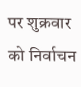पर शुक्रवार को निर्वाचन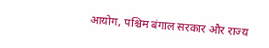आयोग, पश्चिम बंगाल सरकार और राज्य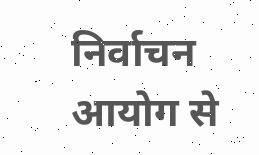निर्वाचन आयोग से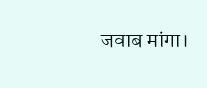जवाब मांगा।